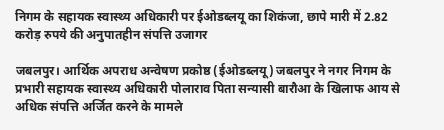निगम के सहायक स्वास्थ्य अधिकारी पर ईओडब्लयू का शिकंजा, छापे मारी में 2.82 करोड़ रुपये की अनुपातहीन संपत्ति उजागर

जबलपुर। आर्थिक अपराध अन्वेषण प्रकोष्ठ (ईओडब्लयू) जबलपुर ने नगर निगम के प्रभारी सहायक स्वास्थ्य अधिकारी पोलाराव पिता सन्यासी बारौआ के खिलाफ आय से अधिक संपत्ति अर्जित करने के मामले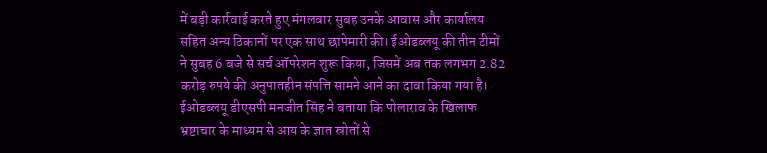में बड़ी कार्रवाई करते हुए मंगलवार सुबह उनके आवास और कार्यालय सहित अन्य ठिकानों पर एक साथ छापेमारी की। ईओडब्लयू की तीन टीमों ने सुबह 6 बजे से सर्च ऑपरेशन शुरू किया, जिसमें अब तक लगभग 2.82 करोड़ रुपये की अनुपातहीन संपत्ति सामने आने का दावा किया गया है।
ईओडब्लयू डीएसपी मनजीत सिंह ने बताया कि पोलाराव के खिलाफ भ्रष्टाचार के माध्यम से आय के ज्ञात स्रोतों से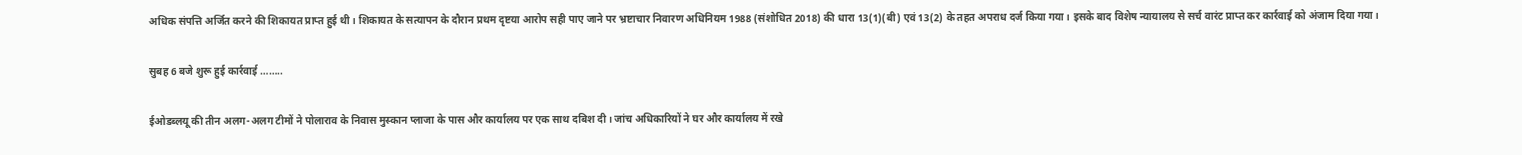अधिक संपत्ति अर्जित करने की शिकायत प्राप्त हुई थी। शिकायत के सत्यापन के दौरान प्रथम दृष्टया आरोप सही पाए जाने पर भ्रष्टाचार निवारण अधिनियम 1988 (संशोधित 2018) की धारा 13(1)(बी) एवं 13(2) के तहत अपराध दर्ज किया गया। इसके बाद विशेष न्यायालय से सर्च वारंट प्राप्त कर कार्रवाई को अंजाम दिया गया।

सुबह 6 बजे शुरू हुई कार्रवाई ……..

ईओडब्लयू की तीन अलग-अलग टीमों ने पोलाराव के निवास मुस्कान प्लाजा के पास और कार्यालय पर एक साथ दबिश दी। जांच अधिकारियों ने घर और कार्यालय में रखे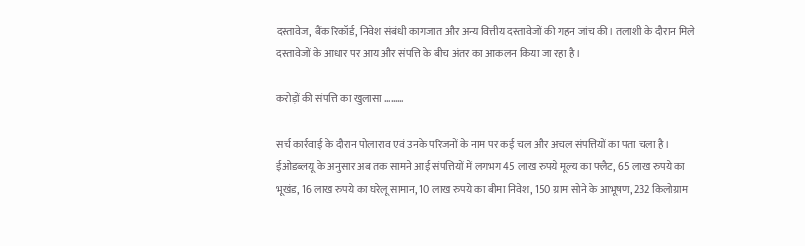दस्तावेज, बैंक रिकॉर्ड, निवेश संबंधी कागजात और अन्य वित्तीय दस्तावेजों की गहन जांच की। तलाशी के दौरान मिले दस्तावेजों के आधार पर आय और संपत्ति के बीच अंतर का आकलन किया जा रहा है।

करोड़ों की संपत्ति का खुलासा ………

सर्च कार्रवाई के दौरान पोलाराव एवं उनके परिजनों के नाम पर कई चल और अचल संपत्तियों का पता चला है। ईओडब्लयू के अनुसार अब तक सामने आई संपत्तियों में लगभग 45 लाख रुपये मूल्य का फ्लैट, 65 लाख रुपये का भूखंड, 16 लाख रुपये का घरेलू सामान, 10 लाख रुपये का बीमा निवेश, 150 ग्राम सोने के आभूषण, 232 किलोग्राम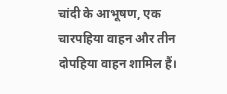चांदी के आभूषण, एक चारपहिया वाहन और तीन दोपहिया वाहन शामिल हैं।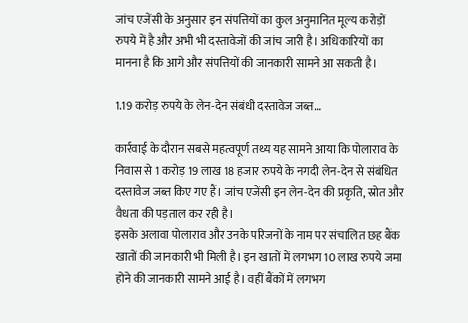जांच एजेंसी के अनुसार इन संपत्तियों का कुल अनुमानित मूल्य करोड़ों रुपये में है और अभी भी दस्तावेजों की जांच जारी है। अधिकारियों का मानना है कि आगे और संपत्तियों की जानकारी सामने आ सकती है।

1.19 करोड़ रुपये के लेन-देन संबंधी दस्तावेज जब्त…

कार्रवाई के दौरान सबसे महत्वपूर्ण तथ्य यह सामने आया कि पोलाराव के निवास से 1 करोड़ 19 लाख 18 हजार रुपये के नगदी लेन-देन से संबंधित दस्तावेज जब्त किए गए हैं। जांच एजेंसी इन लेन-देन की प्रकृति, स्रोत और वैधता की पड़ताल कर रही है।
इसके अलावा पोलाराव और उनके परिजनों के नाम पर संचालित छह बैंक खातों की जानकारी भी मिली है। इन खातों में लगभग 10 लाख रुपये जमा होने की जानकारी सामने आई है। वहीं बैंकों में लगभग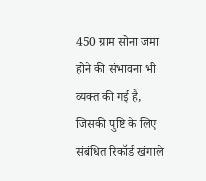450 ग्राम सोना जमा होने की संभावना भी व्यक्त की गई है, जिसकी पुष्टि के लिए संबंधित रिकॉर्ड खंगाले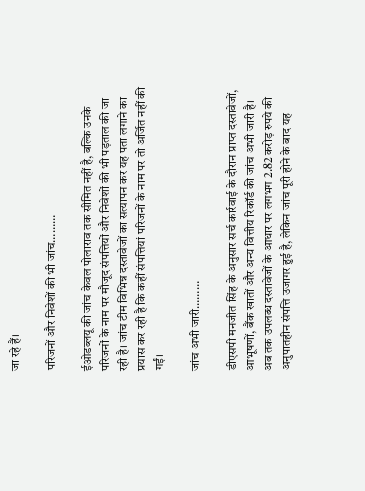जा रहे हैं।

परिजनों और निवेशों की भी जांच………

ईओडब्लयू की जांच केवल पोलाराव तक सीमित नहीं है, बल्कि उनके परिजनों के नाम पर मौजूद संपत्तियों और निवेशों की भी पड़ताल की जा रही है। जांच टीम विभिन्न दस्तावेजों का सत्यापन कर यह पता लगाने का प्रयास कर रही है कि कहीं संपत्तियां परिजनों के नाम पर तो अर्जित नहीं की गईं।

जांच अभी जारी………

डीएसपी मनजीत सिंह के अनुसार सर्च कार्रवाई के दौरान प्राप्त दस्तावेजों, आभूषणों, बैंक खातों और अन्य वित्तीय रिकॉर्ड की जांच अभी जारी है। अब तक उपलब्ध दस्तावेजों के आधार पर लगभग 2.82 करोड़ रुपये की अनुपातहीन संपत्ति उजागर हुई है, लेकिन जांच पूरी होने के बाद यह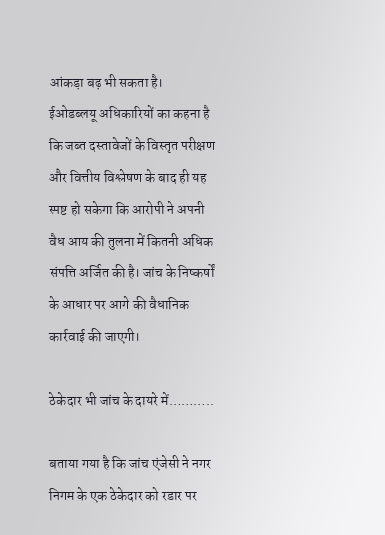आंकड़ा बढ़ भी सकता है।
ईओडब्लयू अधिकारियों का कहना है कि जब्त दस्तावेजों के विस्तृत परीक्षण और वित्तीय विश्लेषण के बाद ही यह स्पष्ट हो सकेगा कि आरोपी ने अपनी वैध आय की तुलना में कितनी अधिक संपत्ति अर्जित की है। जांच के निष्कर्षों के आधार पर आगे की वैधानिक कार्रवाई की जाएगी।

ठेकेदार भी जांच के दायरे में………..

बताया गया है कि जांच एंजेसी ने नगर निगम के एक ठेकेदार को रडार पर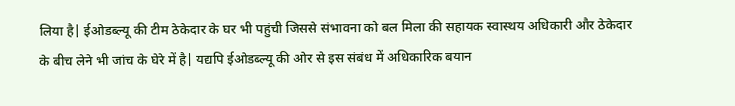लिया है| ईओडब्ल्यू की टीम ठेकेदार के घर भी पहुंची जिससे संभावना को बल मिला की सहायक स्वास्थय अधिकारी और ठेकेदार के बीच लेने भी जांच के घेरे में है| यद्यपि ईओडब्ल्यू की ओर से इस संबंध में अधिकारिक बयान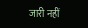जारी नहीं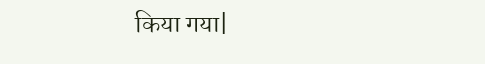किया गया|